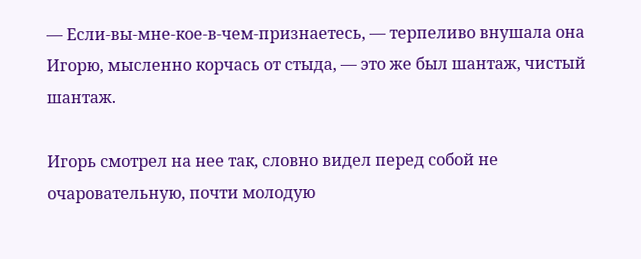— Если-вы-мне-кое-в-чем-признаетесь, — терпеливо внушала она Игорю, мысленно корчась от стыда, — это же был шантаж, чистый шантаж.

Игорь смотрел на нее так, словно видел перед собой не очаровательную, почти молодую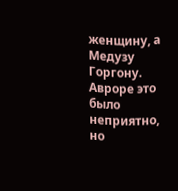женщину, а Медузу Горгону. Авроре это было неприятно, но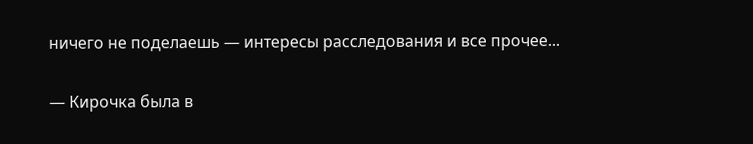ничего не поделаешь — интересы расследования и все прочее...

— Кирочка была в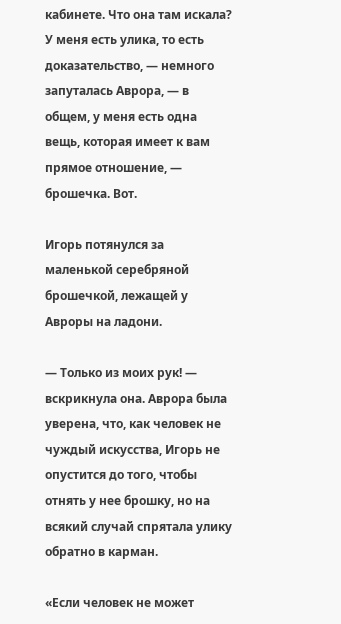кабинете. Что она там искала? У меня есть улика, то есть доказательство, — немного запуталась Аврора, — в общем, у меня есть одна вещь, которая имеет к вам прямое отношение, — брошечка. Вот.

Игорь потянулся за маленькой серебряной брошечкой, лежащей у Авроры на ладони.

— Только из моих рук! — вскрикнула она. Аврора была уверена, что, как человек не чуждый искусства, Игорь не опустится до того, чтобы отнять у нее брошку, но на всякий случай спрятала улику обратно в карман.

«Если человек не может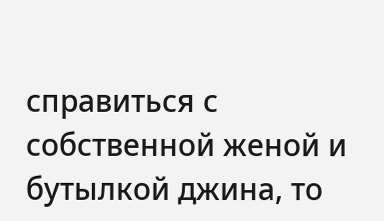справиться с собственной женой и бутылкой джина, то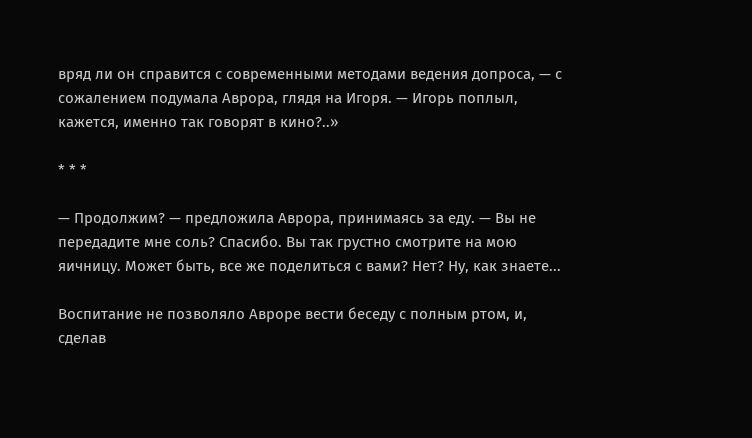вряд ли он справится с современными методами ведения допроса, — с сожалением подумала Аврора, глядя на Игоря. — Игорь поплыл, кажется, именно так говорят в кино?..»

* * *

— Продолжим? — предложила Аврора, принимаясь за еду. — Вы не передадите мне соль? Спасибо. Вы так грустно смотрите на мою яичницу. Может быть, все же поделиться с вами? Нет? Ну, как знаете...

Воспитание не позволяло Авроре вести беседу с полным ртом, и, сделав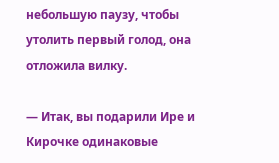небольшую паузу, чтобы утолить первый голод, она отложила вилку.

— Итак, вы подарили Ире и Кирочке одинаковые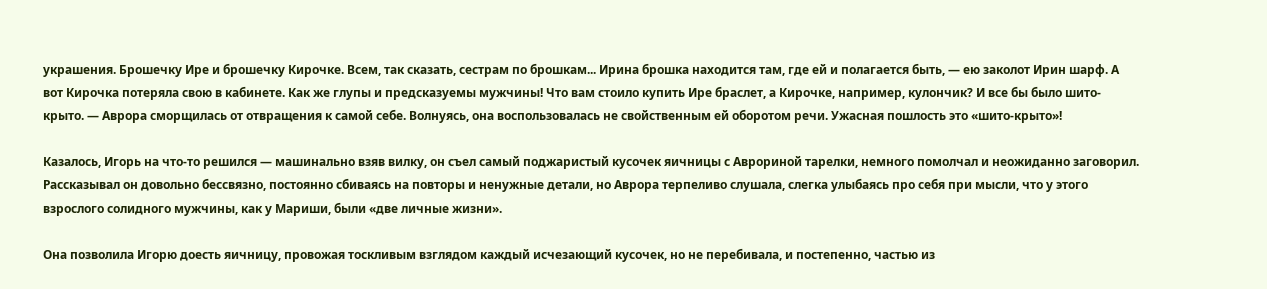украшения. Брошечку Ире и брошечку Кирочке. Всем, так сказать, сестрам по брошкам... Ирина брошка находится там, где ей и полагается быть, — ею заколот Ирин шарф. А вот Кирочка потеряла свою в кабинете. Как же глупы и предсказуемы мужчины! Что вам стоило купить Ире браслет, а Кирочке, например, кулончик? И все бы было шито-крыто. — Аврора сморщилась от отвращения к самой себе. Волнуясь, она воспользовалась не свойственным ей оборотом речи. Ужасная пошлость это «шито-крыто»!

Казалось, Игорь на что-то решился — машинально взяв вилку, он съел самый поджаристый кусочек яичницы с Аврориной тарелки, немного помолчал и неожиданно заговорил. Рассказывал он довольно бессвязно, постоянно сбиваясь на повторы и ненужные детали, но Аврора терпеливо слушала, слегка улыбаясь про себя при мысли, что у этого взрослого солидного мужчины, как у Мариши, были «две личные жизни».

Она позволила Игорю доесть яичницу, провожая тоскливым взглядом каждый исчезающий кусочек, но не перебивала, и постепенно, частью из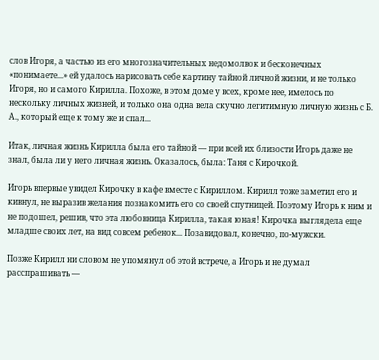слов Игоря, а частью из его многозначительных недомолвок и бесконечных «понимаете...» ей удалось нарисовать себе картину тайной личной жизни, и не только Игоря, но и самого Кирилла. Похоже, в этом доме у всех, кроме нее, имелось по нескольку личных жизней, и только она одна вела скучно легитимную личную жизнь с Б. А., который еще к тому же и спал...

Итак, личная жизнь Кирилла была его тайной — при всей их близости Игорь даже не знал, была ли у него личная жизнь. Оказалось, была: Таня с Кирочкой.

Игорь впервые увидел Кирочку в кафе вместе с Кириллом. Кирилл тоже заметил его и кивнул, не выразив желания познакомить его со своей спутницей. Поэтому Игорь к ним и не подошел, решив, что эта любовница Кирилла, такая юная! Кирочка выглядела еще младше своих лет, на вид совсем ребенок... Позавидовал, конечно, по-мужски.

Позже Кирилл ни словом не упомянул об этой встрече, а Игорь и не думал расспрашивать —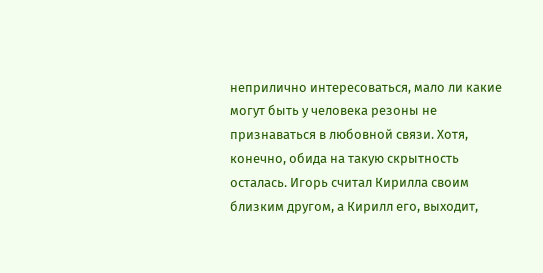неприлично интересоваться, мало ли какие могут быть у человека резоны не признаваться в любовной связи. Хотя, конечно, обида на такую скрытность осталась. Игорь считал Кирилла своим близким другом, а Кирилл его, выходит,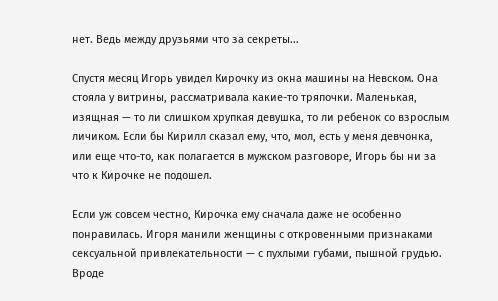нет. Ведь между друзьями что за секреты...

Спустя месяц Игорь увидел Кирочку из окна машины на Невском. Она стояла у витрины, рассматривала какие-то тряпочки. Маленькая, изящная — то ли слишком хрупкая девушка, то ли ребенок со взрослым личиком. Если бы Кирилл сказал ему, что, мол, есть у меня девчонка, или еще что-то, как полагается в мужском разговоре, Игорь бы ни за что к Кирочке не подошел.

Если уж совсем честно, Кирочка ему сначала даже не особенно понравилась. Игоря манили женщины с откровенными признаками сексуальной привлекательности — с пухлыми губами, пышной грудью. Вроде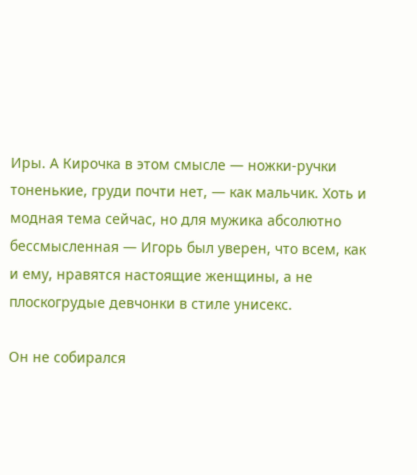Иры. А Кирочка в этом смысле — ножки-ручки тоненькие, груди почти нет, — как мальчик. Хоть и модная тема сейчас, но для мужика абсолютно бессмысленная — Игорь был уверен, что всем, как и ему, нравятся настоящие женщины, а не плоскогрудые девчонки в стиле унисекс.

Он не собирался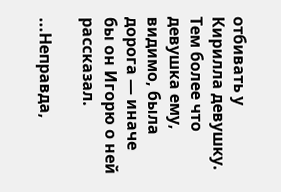отбивать у Кирилла девушку. Тем более что девушка ему, видимо, была дорога — иначе бы он Игорю о ней рассказал.

...Неправда,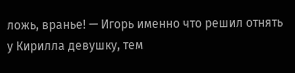ложь, вранье! — Игорь именно что решил отнять у Кирилла девушку, тем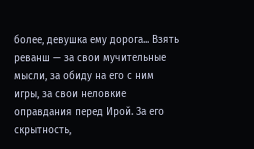более, девушка ему дорога... Взять реванш — за свои мучительные мысли, за обиду на его с ним игры, за свои неловкие оправдания перед Ирой. За его скрытность,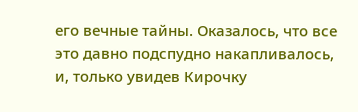его вечные тайны. Оказалось, что все это давно подспудно накапливалось, и, только увидев Кирочку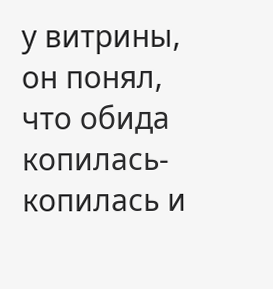у витрины, он понял, что обида копилась-копилась и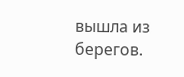вышла из берегов.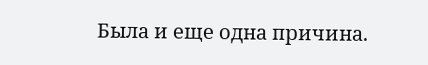Была и еще одна причина.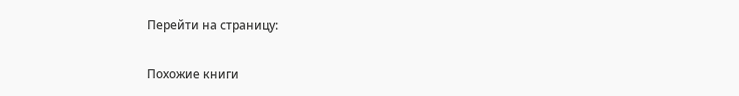Перейти на страницу:

Похожие книги